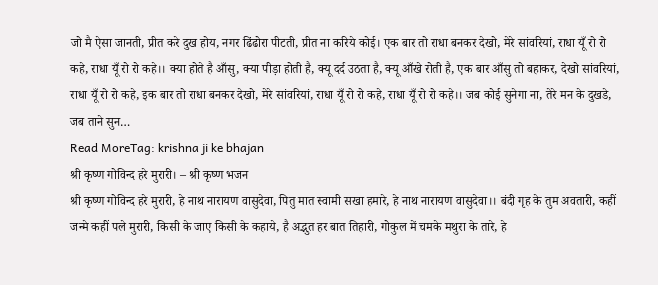जो मै ऐसा जानती, प्रीत करे दुख होय, नगर ढिंढोरा पीटती, प्रीत ना करिये कोई। एक बार तो राधा बनकर देखो, मेरे सांवरियां, राधा यूँ रो रो कहे, राधा यूँ रो रो कहे।। क्या होते है आँसु, क्या पीड़ा होती है, क्यू दर्द उठता है, क्यू आँखे रोती है, एक बार आँसु तो बहाकर, देखो सांवरियां, राधा यूँ रो रो कहे, इक बार तो राधा बनकर देखो, मेरे सांवरियां, राधा यूँ रो रो कहे, राधा यूँ रो रो कहे।। जब कोई सुनेगा ना, तेरे मन के दुखडे, जब ताने सुन…
Read MoreTag: krishna ji ke bhajan
श्री कृष्ण गोविन्द हरे मुरारी। – श्री कृष्ण भजन
श्री कृष्ण गोविन्द हरे मुरारी, हे नाथ नारायण वासुदेवा, पितु मात स्वामी सखा हमारे, हे नाथ नारायण वासुदेवा।। बंदी गृह के तुम अवतारी, कहीं जन्मे कहीं पले मुरारी, किसी के जाए किसी के कहाये, है अद्भुत हर बात तिहारी, गोकुल में चमके मथुरा के तारे, हे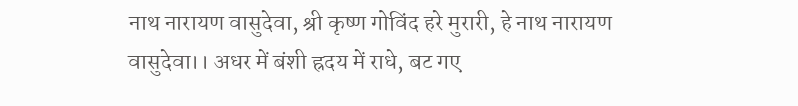नाथ नारायण वासुदेवा, श्री कृष्ण गोविंद हरे मुरारी, हे नाथ नारायण वासुदेवा।। अधर में बंशी ह्रदय में राधे, बट गए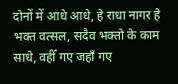दोनों में आधे आधे, हे राधा नागर हे भक्त वत्सल, सदैव भक्तो के काम साधे, वहीँ गए जहाँ गए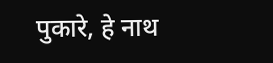पुकारे, हे नाथ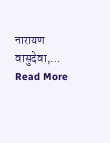नारायण वासुदेवा,…
Read More